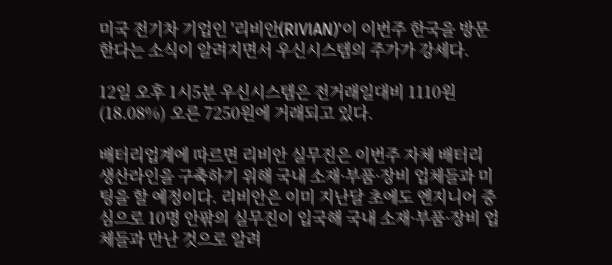미국 전기차 기업인 '리비안(RIVIAN)'이 이번주 한국을 방문한다는 소식이 알려지면서 우신시스템의 주가가 강세다.

12일 오후 1시5분 우신시스템은 전거래일대비 1110원(18.08%) 오른 7250원에 거래되고 있다.

배터리업계에 따르면 리비안 실무진은 이번주 자체 배터리 생산라인을 구축하기 위해 국내 소재·부품·장비 업체들과 미팅을 할 예정이다. 리비안은 이미 지난달 초에도 엔지니어 중심으로 10명 안팎의 실무진이 입국해 국내 소재·부품·장비 업체들과 만난 것으로 알려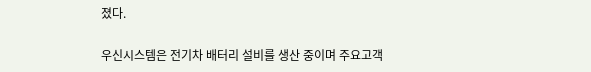졌다.

우신시스템은 전기차 배터리 설비를 생산 중이며 주요고객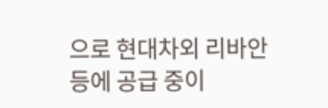으로 현대차외 리바안 등에 공급 중이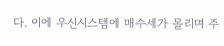다. 이에 우신시스템에 매수세가 몰리며 주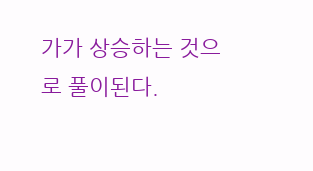가가 상승하는 것으로 풀이된다.